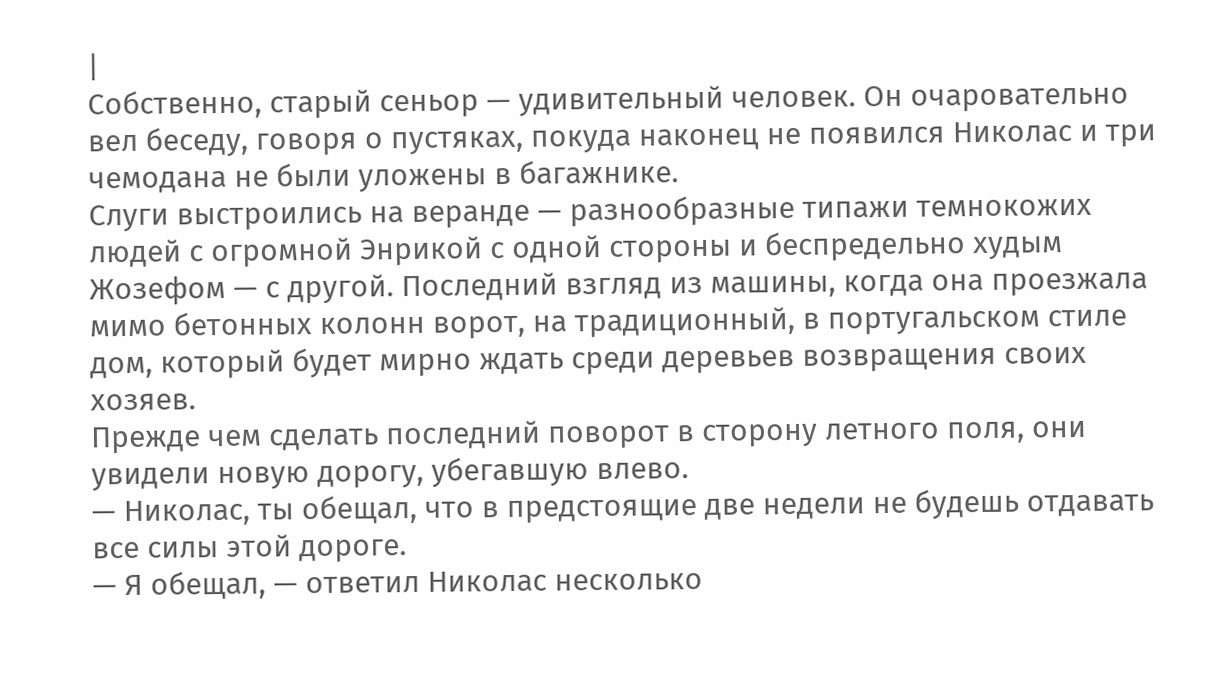|
Собственно, старый сеньор — удивительный человек. Он очаровательно вел беседу, говоря о пустяках, покуда наконец не появился Николас и три чемодана не были уложены в багажнике.
Слуги выстроились на веранде — разнообразные типажи темнокожих людей с огромной Энрикой с одной стороны и беспредельно худым Жозефом — с другой. Последний взгляд из машины, когда она проезжала мимо бетонных колонн ворот, на традиционный, в португальском стиле дом, который будет мирно ждать среди деревьев возвращения своих хозяев.
Прежде чем сделать последний поворот в сторону летного поля, они увидели новую дорогу, убегавшую влево.
— Николас, ты обещал, что в предстоящие две недели не будешь отдавать все силы этой дороге.
— Я обещал, — ответил Николас несколько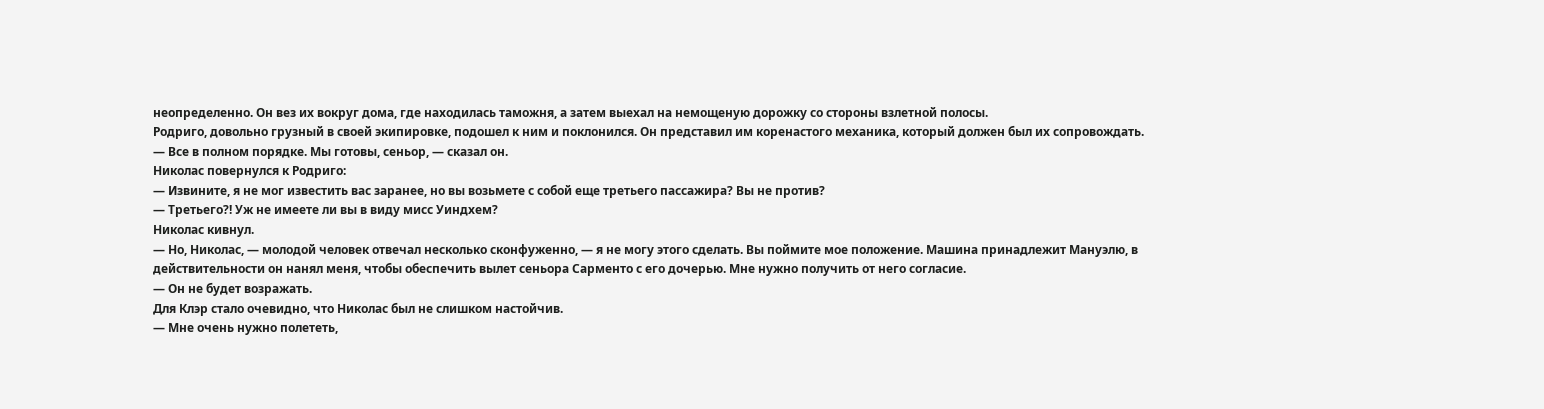неопределенно. Он вез их вокруг дома, где находилась таможня, а затем выехал на немощеную дорожку со стороны взлетной полосы.
Родриго, довольно грузный в своей экипировке, подошел к ним и поклонился. Он представил им коренастого механика, который должен был их сопровождать.
— Все в полном порядке. Мы готовы, сеньор, — сказал он.
Николас повернулся к Родриго:
— Извините, я не мог известить вас заранее, но вы возьмете с собой еще третьего пассажира? Вы не против?
— Третьего?! Уж не имеете ли вы в виду мисс Уиндхем?
Николас кивнул.
— Но, Николас, — молодой человек отвечал несколько сконфуженно, — я не могу этого сделать. Вы поймите мое положение. Машина принадлежит Мануэлю, в действительности он нанял меня, чтобы обеспечить вылет сеньора Сарменто с его дочерью. Мне нужно получить от него согласие.
— Он не будет возражать.
Для Клэр стало очевидно, что Николас был не слишком настойчив.
— Мне очень нужно полететь,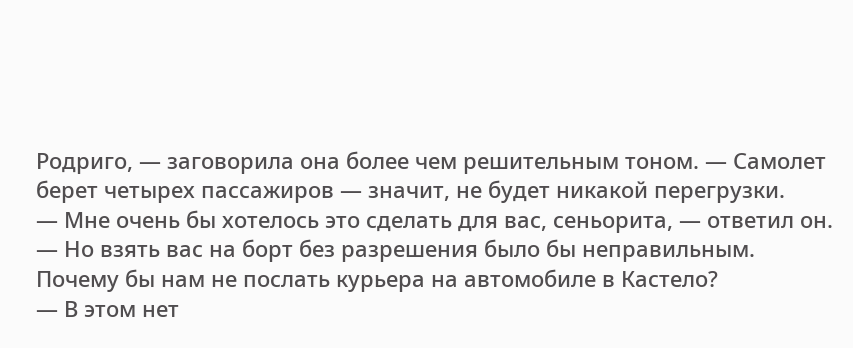Родриго, — заговорила она более чем решительным тоном. — Самолет берет четырех пассажиров — значит, не будет никакой перегрузки.
— Мне очень бы хотелось это сделать для вас, сеньорита, — ответил он. — Но взять вас на борт без разрешения было бы неправильным. Почему бы нам не послать курьера на автомобиле в Кастело?
— В этом нет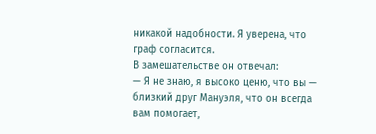никакой надобности. Я уверена, что граф согласится.
В замешательстве он отвечал:
— Я не знаю, я высоко ценю, что вы — близкий друг Мануэля, что он всегда вам помогает,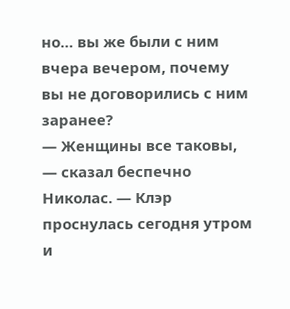но… вы же были с ним вчера вечером, почему вы не договорились с ним заранее?
— Женщины все таковы, — сказал беспечно Николас. — Клэр проснулась сегодня утром и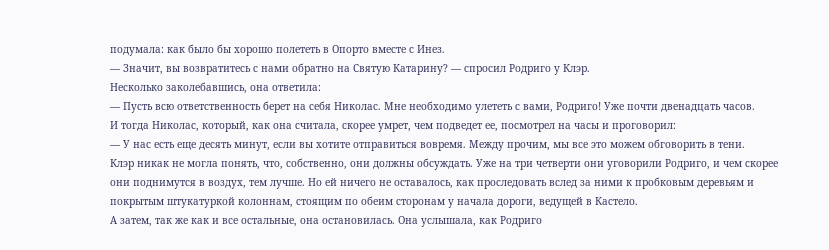подумала: как было бы хорошо полететь в Опорто вместе с Инез.
— Значит, вы возвратитесь с нами обратно на Святую Катарину? — спросил Родриго у Клэр.
Несколько заколебавшись, она ответила:
— Пусть всю ответственность берет на себя Николас. Мне необходимо улететь с вами, Родриго! Уже почти двенадцать часов.
И тогда Николас, который, как она считала, скорее умрет, чем подведет ее, посмотрел на часы и проговорил:
— У нас есть еще десять минут, если вы хотите отправиться вовремя. Между прочим, мы все это можем обговорить в тени.
Клэр никак не могла понять, что, собственно, они должны обсуждать. Уже на три четверти они уговорили Родриго, и чем скорее они поднимутся в воздух, тем лучше. Но ей ничего не оставалось, как проследовать вслед за ними к пробковым деревьям и покрытым штукатуркой колоннам, стоящим по обеим сторонам у начала дороги, ведущей в Кастело.
А затем, так же как и все остальные, она остановилась. Она услышала, как Родриго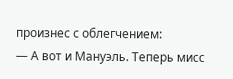произнес с облегчением:
— А вот и Мануэль. Теперь мисс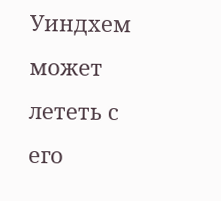Уиндхем может лететь с его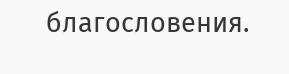благословения.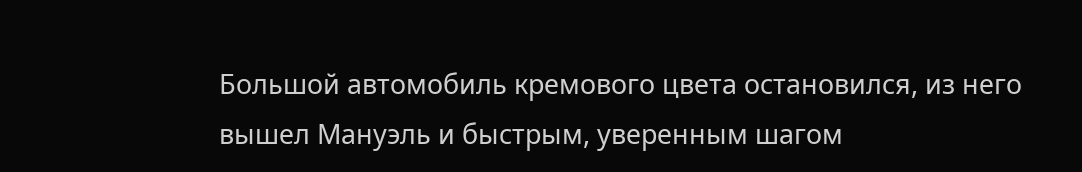Большой автомобиль кремового цвета остановился, из него вышел Мануэль и быстрым, уверенным шагом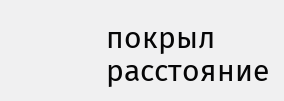покрыл расстояние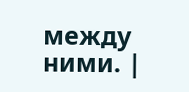между ними. |